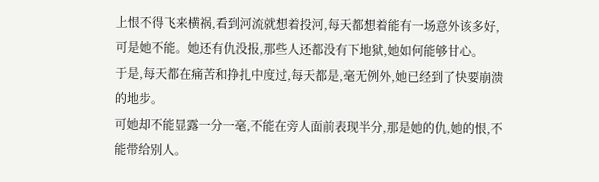上恨不得飞来横祸,看到河流就想着投河,每天都想着能有一场意外该多好,可是她不能。她还有仇没报,那些人还都没有下地狱,她如何能够甘心。
于是,每天都在痛苦和挣扎中度过,每天都是,毫无例外,她已经到了快要崩溃的地步。
可她却不能显露一分一毫,不能在旁人面前表现半分,那是她的仇,她的恨,不能带给别人。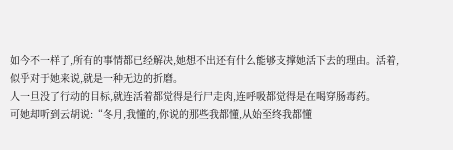如今不一样了,所有的事情都已经解决,她想不出还有什么能够支撑她活下去的理由。活着,似乎对于她来说,就是一种无边的折磨。
人一旦没了行动的目标,就连活着都觉得是行尸走肉,连呼吸都觉得是在喝穿肠毒药。
可她却听到云胡说:“冬月,我懂的,你说的那些我都懂,从始至终我都懂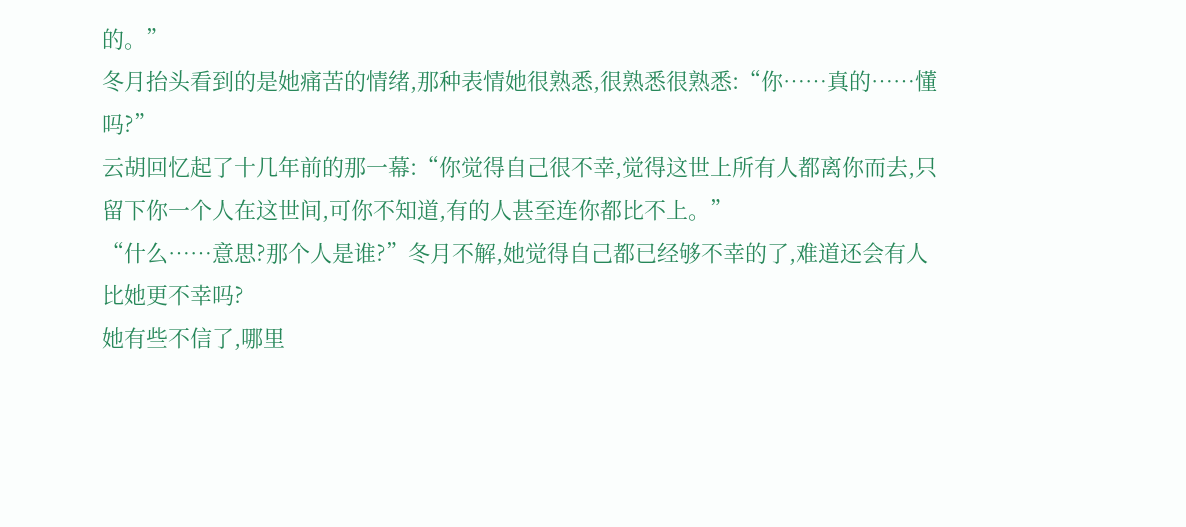的。”
冬月抬头看到的是她痛苦的情绪,那种表情她很熟悉,很熟悉很熟悉:“你……真的……懂吗?”
云胡回忆起了十几年前的那一幕:“你觉得自己很不幸,觉得这世上所有人都离你而去,只留下你一个人在这世间,可你不知道,有的人甚至连你都比不上。”
“什么……意思?那个人是谁?”冬月不解,她觉得自己都已经够不幸的了,难道还会有人比她更不幸吗?
她有些不信了,哪里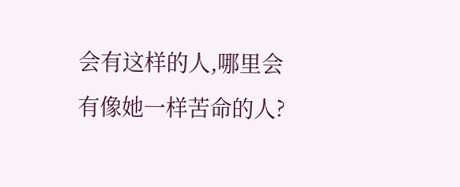会有这样的人,哪里会有像她一样苦命的人?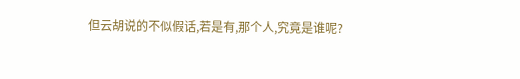但云胡说的不似假话,若是有,那个人,究竟是谁呢?